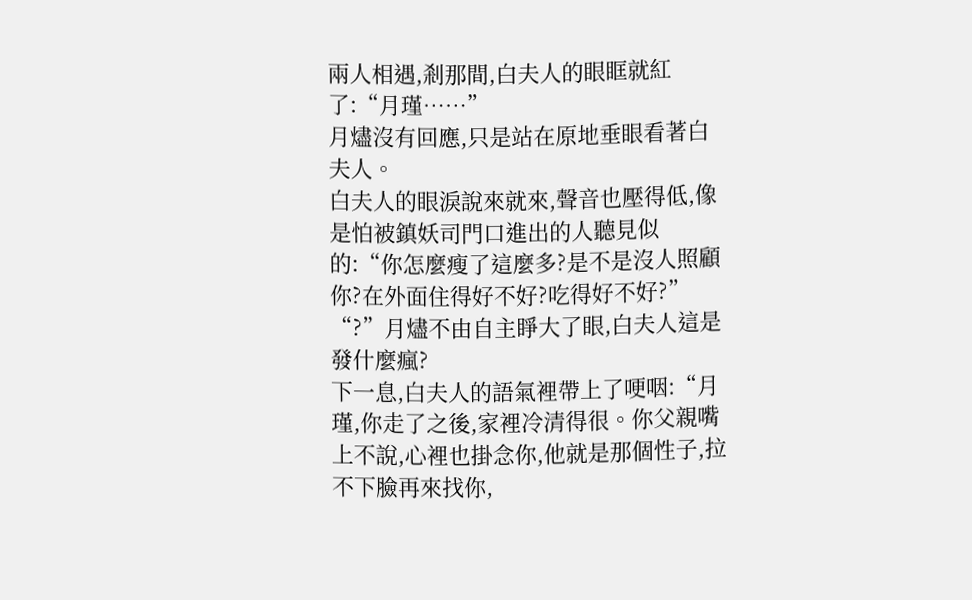兩人相遇,剎那間,白夫人的眼眶就紅了:“月瑾……”
月燼沒有回應,只是站在原地垂眼看著白夫人。
白夫人的眼淚說來就來,聲音也壓得低,像是怕被鎮妖司門口進出的人聽見似的:“你怎麼瘦了這麼多?是不是沒人照顧你?在外面住得好不好?吃得好不好?”
“?”月燼不由自主睜大了眼,白夫人這是發什麼瘋?
下一息,白夫人的語氣裡帶上了哽咽:“月瑾,你走了之後,家裡冷清得很。你父親嘴上不說,心裡也掛念你,他就是那個性子,拉不下臉再來找你,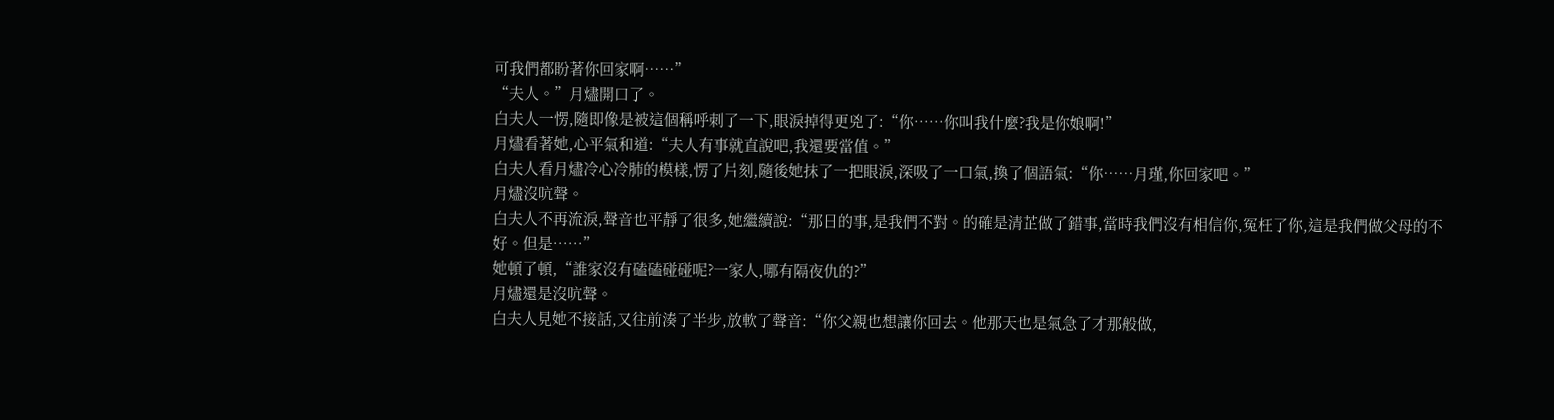可我們都盼著你回家啊……”
“夫人。”月燼開口了。
白夫人一愣,隨即像是被這個稱呼刺了一下,眼淚掉得更兇了:“你……你叫我什麼?我是你娘啊!”
月燼看著她,心平氣和道:“夫人有事就直說吧,我還要當值。”
白夫人看月燼冷心冷肺的模樣,愣了片刻,隨後她抹了一把眼淚,深吸了一口氣,換了個語氣:“你……月瑾,你回家吧。”
月燼沒吭聲。
白夫人不再流淚,聲音也平靜了很多,她繼續說:“那日的事,是我們不對。的確是清芷做了錯事,當時我們沒有相信你,冤枉了你,這是我們做父母的不好。但是……”
她頓了頓,“誰家沒有磕磕碰碰呢?一家人,哪有隔夜仇的?”
月燼還是沒吭聲。
白夫人見她不接話,又往前湊了半步,放軟了聲音:“你父親也想讓你回去。他那天也是氣急了才那般做,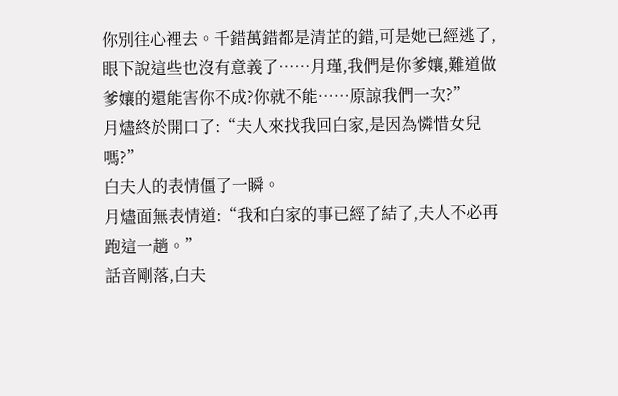你別往心裡去。千錯萬錯都是清芷的錯,可是她已經逃了,眼下說這些也沒有意義了……月瑾,我們是你爹孃,難道做爹孃的還能害你不成?你就不能……原諒我們一次?”
月燼終於開口了:“夫人來找我回白家,是因為憐惜女兒嗎?”
白夫人的表情僵了一瞬。
月燼面無表情道:“我和白家的事已經了結了,夫人不必再跑這一趟。”
話音剛落,白夫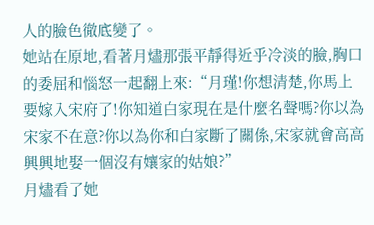人的臉色徹底變了。
她站在原地,看著月燼那張平靜得近乎冷淡的臉,胸口的委屈和惱怒一起翻上來:“月瑾!你想清楚,你馬上要嫁入宋府了!你知道白家現在是什麼名聲嗎?你以為宋家不在意?你以為你和白家斷了關係,宋家就會高高興興地娶一個沒有孃家的姑娘?”
月燼看了她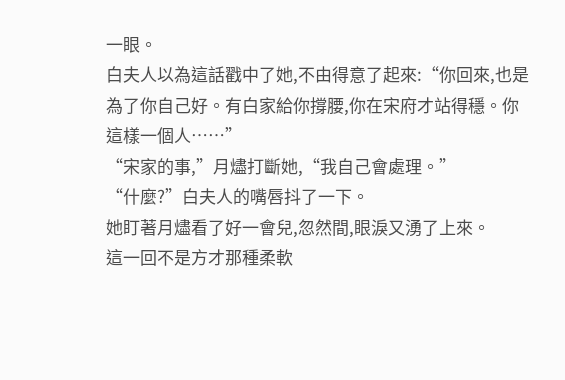一眼。
白夫人以為這話戳中了她,不由得意了起來:“你回來,也是為了你自己好。有白家給你撐腰,你在宋府才站得穩。你這樣一個人……”
“宋家的事,”月燼打斷她,“我自己會處理。”
“什麼?”白夫人的嘴唇抖了一下。
她盯著月燼看了好一會兒,忽然間,眼淚又湧了上來。
這一回不是方才那種柔軟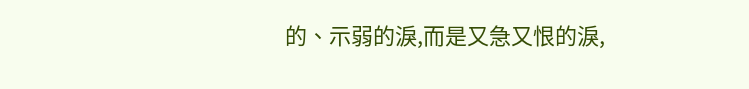的、示弱的淚,而是又急又恨的淚,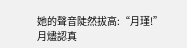她的聲音陡然拔高:“月瑾!”
月燼認真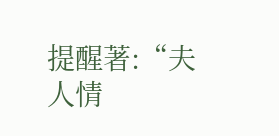提醒著:“夫人情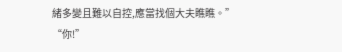緒多變且難以自控,應當找個大夫瞧瞧。”
“你!”